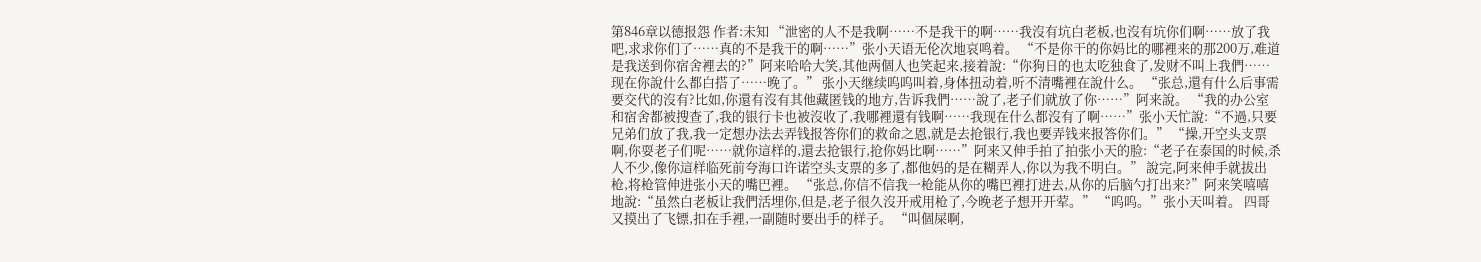第846章以德报怨 作者:未知 “泄密的人不是我啊……不是我干的啊……我沒有坑白老板,也沒有坑你们啊……放了我吧,求求你们了……真的不是我干的啊……”张小天语无伦次地哀鸣着。 “不是你干的你妈比的哪裡来的那200万,难道是我送到你宿舍裡去的?”阿来哈哈大笑,其他两個人也笑起来,接着說:“你狗日的也太吃独食了,发财不叫上我們……现在你說什么都白搭了……晚了。” 张小天继续呜呜叫着,身体扭动着,听不清嘴裡在說什么。 “张总,還有什么后事需要交代的沒有?比如,你還有沒有其他藏匿钱的地方,告诉我們……說了,老子们就放了你……”阿来說。 “我的办公室和宿舍都被搜查了,我的银行卡也被沒收了,我哪裡還有钱啊……我现在什么都沒有了啊……”张小天忙說:“不過,只要兄弟们放了我,我一定想办法去弄钱报答你们的救命之恩,就是去抢银行,我也要弄钱来报答你们。” “操,开空头支票啊,你耍老子们呢……就你這样的,還去抢银行,抢你妈比啊……”阿来又伸手拍了拍张小天的脸:“老子在泰国的时候,杀人不少,像你這样临死前夸海口许诺空头支票的多了,都他妈的是在糊弄人,你以为我不明白。” 說完,阿来伸手就拔出枪,将枪管伸进张小天的嘴巴裡。 “张总,你信不信我一枪能从你的嘴巴裡打进去,从你的后脑勺打出来?”阿来笑嘻嘻地說:“虽然白老板让我們活埋你,但是,老子很久沒开戒用枪了,今晚老子想开开荤。” “呜呜。”张小天叫着。 四哥又摸出了飞镖,扣在手裡,一副随时要出手的样子。 “叫個屎啊,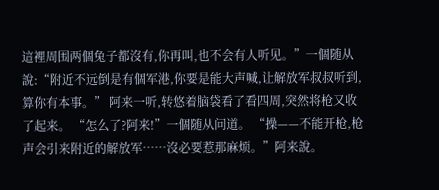這裡周围两個兔子都沒有,你再叫,也不会有人听见。”一個随从說:“附近不远倒是有個军港,你要是能大声喊,让解放军叔叔听到,算你有本事。” 阿来一听,转悠着脑袋看了看四周,突然将枪又收了起来。 “怎么了?阿来!”一個随从问道。 “操——不能开枪,枪声会引来附近的解放军……沒必要惹那麻烦。”阿来說。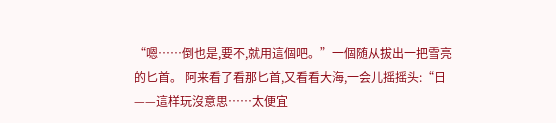“嗯……倒也是,要不,就用這個吧。”一個随从拔出一把雪亮的匕首。 阿来看了看那匕首,又看看大海,一会儿摇摇头:“日——這样玩沒意思……太便宜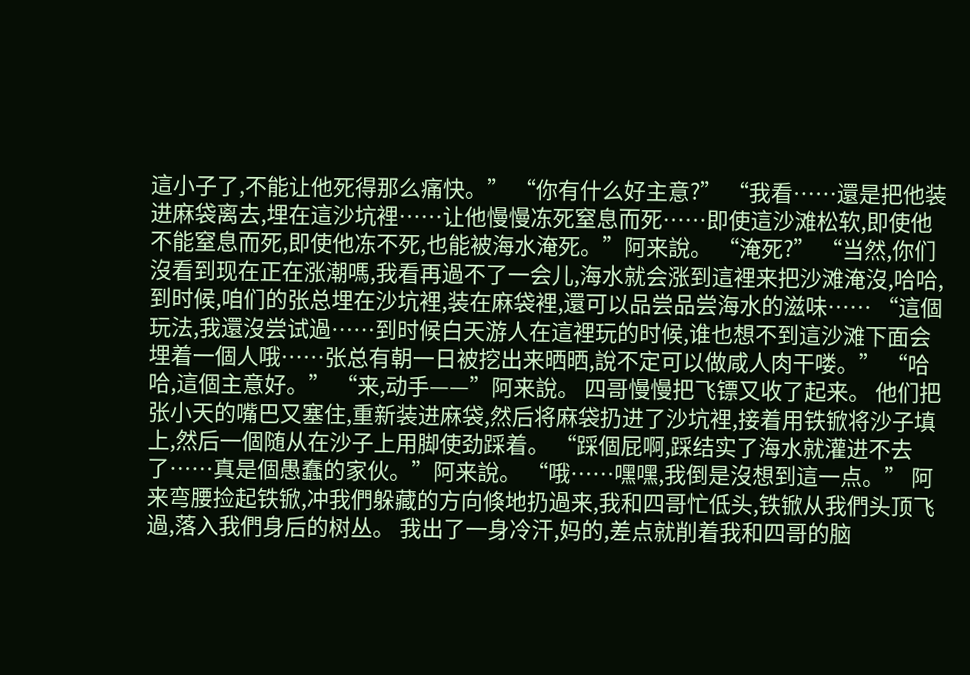這小子了,不能让他死得那么痛快。” “你有什么好主意?” “我看……還是把他装进麻袋离去,埋在這沙坑裡……让他慢慢冻死窒息而死……即使這沙滩松软,即使他不能窒息而死,即使他冻不死,也能被海水淹死。”阿来說。 “淹死?” “当然,你们沒看到现在正在涨潮嗎,我看再過不了一会儿,海水就会涨到這裡来把沙滩淹沒,哈哈,到时候,咱们的张总埋在沙坑裡,装在麻袋裡,還可以品尝品尝海水的滋味…… “這個玩法,我還沒尝试過……到时候白天游人在這裡玩的时候,谁也想不到這沙滩下面会埋着一個人哦……张总有朝一日被挖出来晒晒,說不定可以做咸人肉干喽。” “哈哈,這個主意好。” “来,动手——”阿来說。 四哥慢慢把飞镖又收了起来。 他们把张小天的嘴巴又塞住,重新装进麻袋,然后将麻袋扔进了沙坑裡,接着用铁锨将沙子填上,然后一個随从在沙子上用脚使劲踩着。 “踩個屁啊,踩结实了海水就灌进不去了……真是個愚蠢的家伙。”阿来說。 “哦……嘿嘿,我倒是沒想到這一点。” 阿来弯腰捡起铁锨,冲我們躲藏的方向倏地扔過来,我和四哥忙低头,铁锨从我們头顶飞過,落入我們身后的树丛。 我出了一身冷汗,妈的,差点就削着我和四哥的脑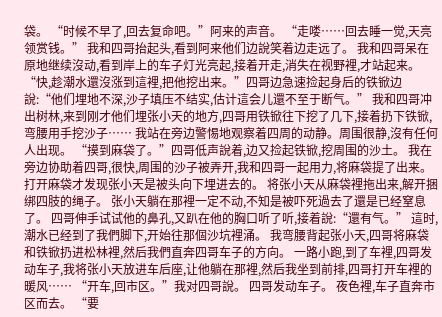袋。 “时候不早了,回去复命吧。”阿来的声音。 “走喽……回去睡一觉,天亮领赏钱。” 我和四哥抬起头,看到阿来他们边說笑着边走远了。 我和四哥呆在原地继续沒动,看到岸上的车子灯光亮起,接着开走,消失在视野裡,才站起来。 “快,趁潮水還沒涨到這裡,把他挖出来。”四哥边急速捡起身后的铁锨边說:“他们埋地不深,沙子填压不结实,估计這会儿還不至于断气。” 我和四哥冲出树林,来到刚才他们埋张小天的地方,四哥用铁锨往下挖了几下,接着扔下铁锨,弯腰用手挖沙子…… 我站在旁边警惕地观察着四周的动静。周围很静,沒有任何人出现。 “摸到麻袋了。”四哥低声說着,边又捡起铁锨,挖周围的沙土。 我在旁边协助着四哥,很快,周围的沙子被弄开,我和四哥一起用力,将麻袋提了出来。 打开麻袋才发现张小天是被头向下埋进去的。 将张小天从麻袋裡拖出来,解开捆绑四肢的绳子。 张小天躺在那裡一定不动,不知是被吓死過去了還是已经窒息了。 四哥伸手试试他的鼻孔,又趴在他的胸口听了听,接着說:“還有气。” 這时,潮水已经到了我們脚下,开始往那個沙坑裡涌。 我弯腰背起张小天,四哥将麻袋和铁锨扔进松林裡,然后我們直奔四哥车子的方向。 一路小跑,到了车裡,四哥发动车子,我将张小天放进车后座,让他躺在那裡,然后我坐到前排,四哥打开车裡的暖风…… “开车,回市区。”我对四哥說。 四哥发动车子。 夜色裡,车子直奔市区而去。 “要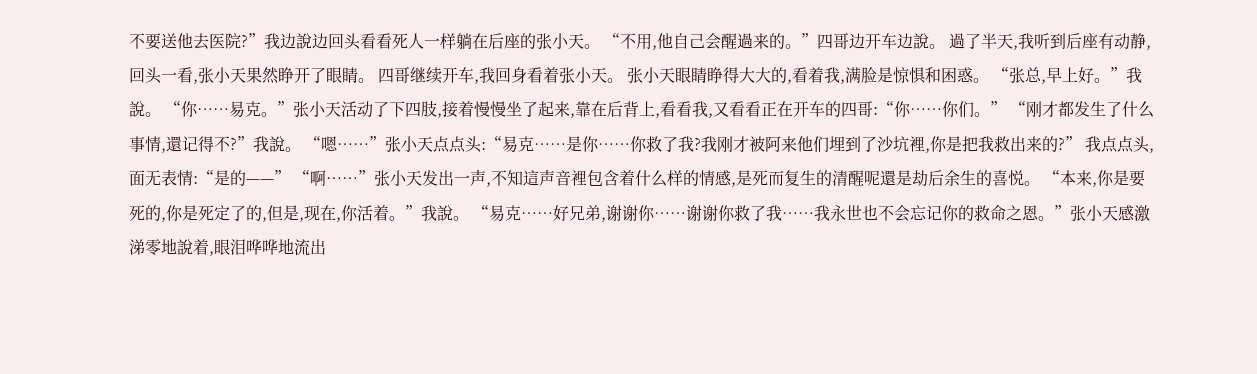不要送他去医院?”我边說边回头看看死人一样躺在后座的张小天。 “不用,他自己会醒過来的。”四哥边开车边說。 過了半天,我听到后座有动静,回头一看,张小天果然睁开了眼睛。 四哥继续开车,我回身看着张小天。 张小天眼睛睁得大大的,看着我,满脸是惊惧和困惑。 “张总,早上好。”我說。 “你……易克。”张小天活动了下四肢,接着慢慢坐了起来,靠在后背上,看看我,又看看正在开车的四哥:“你……你们。” “刚才都发生了什么事情,還记得不?”我說。 “嗯……”张小天点点头:“易克……是你……你救了我?我刚才被阿来他们埋到了沙坑裡,你是把我救出来的?” 我点点头,面无表情:“是的——” “啊……”张小天发出一声,不知這声音裡包含着什么样的情感,是死而复生的清醒呢還是劫后余生的喜悦。 “本来,你是要死的,你是死定了的,但是,现在,你活着。”我說。 “易克……好兄弟,谢谢你……谢谢你救了我……我永世也不会忘记你的救命之恩。”张小天感激涕零地說着,眼泪哗哗地流出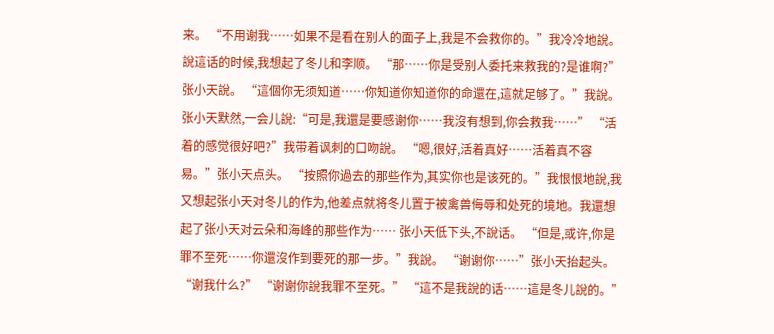来。 “不用谢我……如果不是看在别人的面子上,我是不会救你的。”我冷冷地說。說這话的时候,我想起了冬儿和李顺。 “那……你是受别人委托来救我的?是谁啊?”张小天說。 “這個你无须知道……你知道你知道你的命還在,這就足够了。”我說。 张小天默然,一会儿說:“可是,我還是要感谢你……我沒有想到,你会救我……” “活着的感觉很好吧?”我带着讽刺的口吻說。 “嗯,很好,活着真好……活着真不容易。”张小天点头。 “按照你過去的那些作为,其实你也是该死的。”我恨恨地說,我又想起张小天对冬儿的作为,他差点就将冬儿置于被禽兽侮辱和处死的境地。我還想起了张小天对云朵和海峰的那些作为…… 张小天低下头,不說话。 “但是,或许,你是罪不至死……你還沒作到要死的那一步。”我說。 “谢谢你……”张小天抬起头。 “谢我什么?” “谢谢你說我罪不至死。” “這不是我說的话……這是冬儿說的。”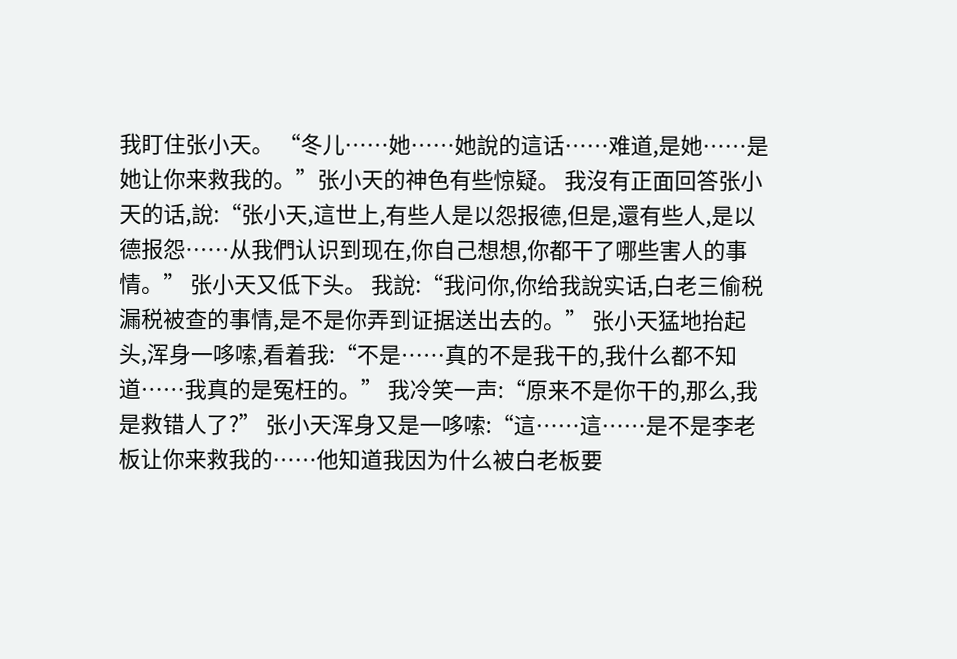我盯住张小天。 “冬儿……她……她說的這话……难道,是她……是她让你来救我的。”张小天的神色有些惊疑。 我沒有正面回答张小天的话,說:“张小天,這世上,有些人是以怨报德,但是,還有些人,是以德报怨……从我們认识到现在,你自己想想,你都干了哪些害人的事情。” 张小天又低下头。 我說:“我问你,你给我說实话,白老三偷税漏税被查的事情,是不是你弄到证据送出去的。” 张小天猛地抬起头,浑身一哆嗦,看着我:“不是……真的不是我干的,我什么都不知道……我真的是冤枉的。” 我冷笑一声:“原来不是你干的,那么,我是救错人了?” 张小天浑身又是一哆嗦:“這……這……是不是李老板让你来救我的……他知道我因为什么被白老板要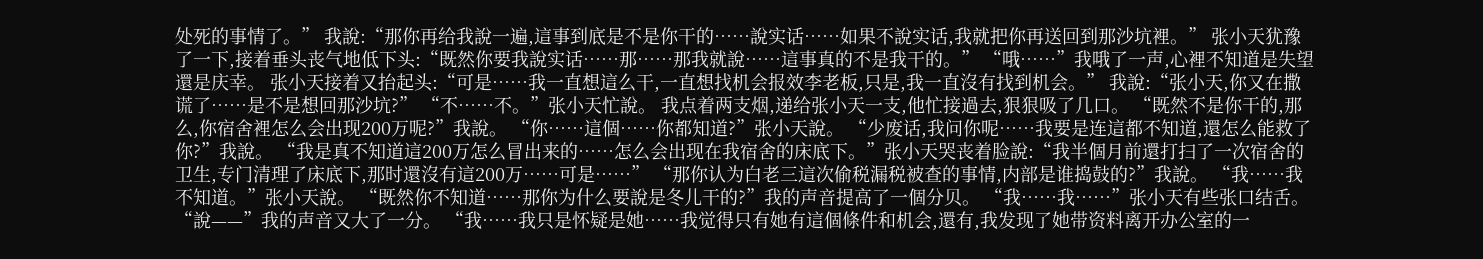处死的事情了。” 我說:“那你再给我說一遍,這事到底是不是你干的……說实话……如果不說实话,我就把你再送回到那沙坑裡。” 张小天犹豫了一下,接着垂头丧气地低下头:“既然你要我說实话……那……那我就說……這事真的不是我干的。” “哦……”我哦了一声,心裡不知道是失望還是庆幸。 张小天接着又抬起头:“可是……我一直想這么干,一直想找机会报效李老板,只是,我一直沒有找到机会。” 我說:“张小天,你又在撒谎了……是不是想回那沙坑?” “不……不。”张小天忙說。 我点着两支烟,递给张小天一支,他忙接過去,狠狠吸了几口。 “既然不是你干的,那么,你宿舍裡怎么会出现200万呢?”我說。 “你……這個……你都知道?”张小天說。 “少废话,我问你呢……我要是连這都不知道,還怎么能救了你?”我說。 “我是真不知道這200万怎么冒出来的……怎么会出现在我宿舍的床底下。”张小天哭丧着脸說:“我半個月前還打扫了一次宿舍的卫生,专门清理了床底下,那时還沒有這200万……可是……” “那你认为白老三這次偷税漏税被查的事情,内部是谁捣鼓的?”我說。 “我……我不知道。”张小天說。 “既然你不知道……那你为什么要說是冬儿干的?”我的声音提高了一個分贝。 “我……我……”张小天有些张口结舌。 “說——”我的声音又大了一分。 “我……我只是怀疑是她……我觉得只有她有這個條件和机会,還有,我发现了她带资料离开办公室的一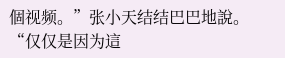個视频。”张小天结结巴巴地說。 “仅仅是因为這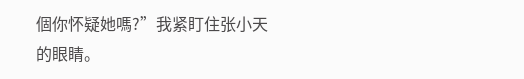個你怀疑她嗎?”我紧盯住张小天的眼睛。